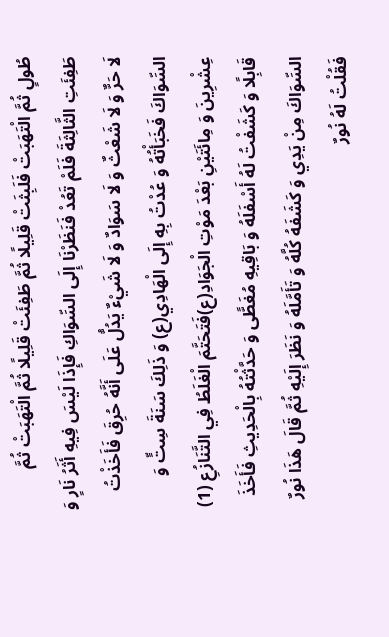طُولٍ ثُمَّ الْتَهَبَتْ فَلَبِثَتْ قَلِيلًا ثُمَّ طَفِئَتْ قَلِيلًا ثُمَّ الْتَهَبَتْ ثُمَّ طَفِئَتِ الثَّالِثَةَ فَلَمْ تَعُدْ فَنَظَرْنَا إِلَى السِّوَاكِ فَإِذَا لَيْسَ فِيهِ أَثَرُ نَارٍ وَ لَا حَرٌّ وَ لَا شَعْثٌ وَ لَا سَوَادٌ وَ لَا شَيْءٌ يَدُلُّ عَلَى أَنَّهُ حُرِقَ فَأَخَذْتُ السِّوَاكَ فَخَبَأْتُهُ وَ عُدْتُ بِهِ إِلَى الْهَادِي(ع) وَ ذَلِكَ سَنَةَ سِتٍّ وَ عِشْرِينَ وَ مِائَتَيْنِ بَعْدَ مَوْتِ الْجَوَادِ(ع)فَتَحَتَّمَ الْغَلَطُ فِي التَّنَازُعِ (1) قَابِلًا وَ كَشَفْتُ لَهُ أَسْفَلَهُ وَ بَاقِيهِ مُغَطًّى وَ حَدَّثْتُهُ بِالْحَدِيثِ فَأَخَذَ السِّوَاكَ مِنْ يَدِي وَ كَشَفَهُ كُلَّهُ وَ تَأَمَّلَهُ وَ نَظَرَ إِلَيْهِ ثُمَّ قَالَ هَذَا نُورٌ فَقُلْتُ لَهُ نُورٌ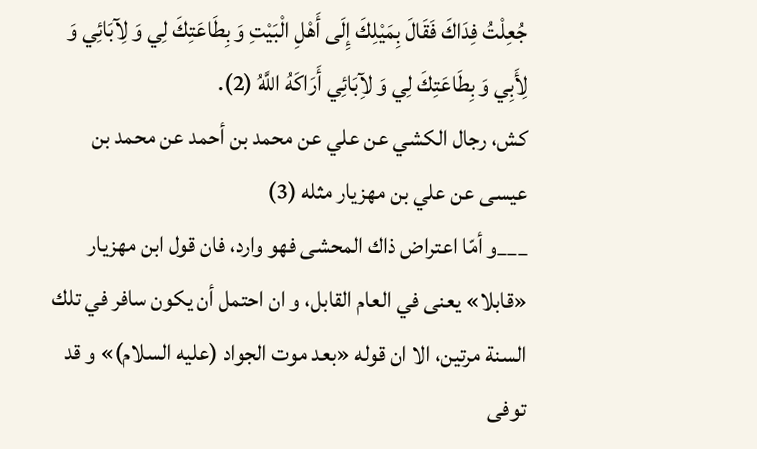جُعِلْتُ فِدَاكَ فَقَالَ بِمَيْلِكَ إِلَى أَهْلِ الْبَيْتِ وَ بِطَاعَتِكَ لِي وَ لِآبَائِي وَ لِأَبِي وَ بِطَاعَتِكَ لِي وَ لآِبَائِي أَرَاكَهُ اللَّهُ (2).
كش، رجال الكشي عن علي عن محمد بن أحمد عن محمد بن عيسى عن علي بن مهزيار مثله (3)
___و أمّا اعتراض ذاك المحشى فهو وارد، فان قول ابن مهزيار «قابلا» يعنى في العام القابل، و ان احتمل أن يكون سافر في تلك السنة مرتين، الا ان قوله «بعد موت الجواد (عليه السلام)» و قد توفى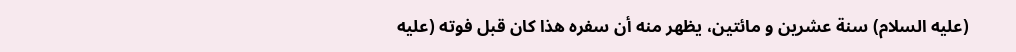(عليه السلام) سنة عشرين و مائتين، يظهر منه أن سفره هذا كان قبل فوته (عليه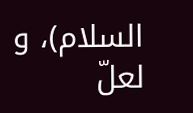السلام)، و لعلّ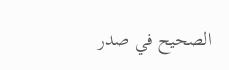الصحيح في صدر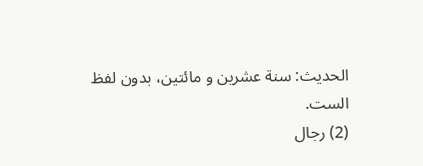الحديث: سنة عشرين و مائتين، بدون لفظ الست.
(2) رجال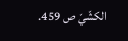الكشّيّ ص 459.